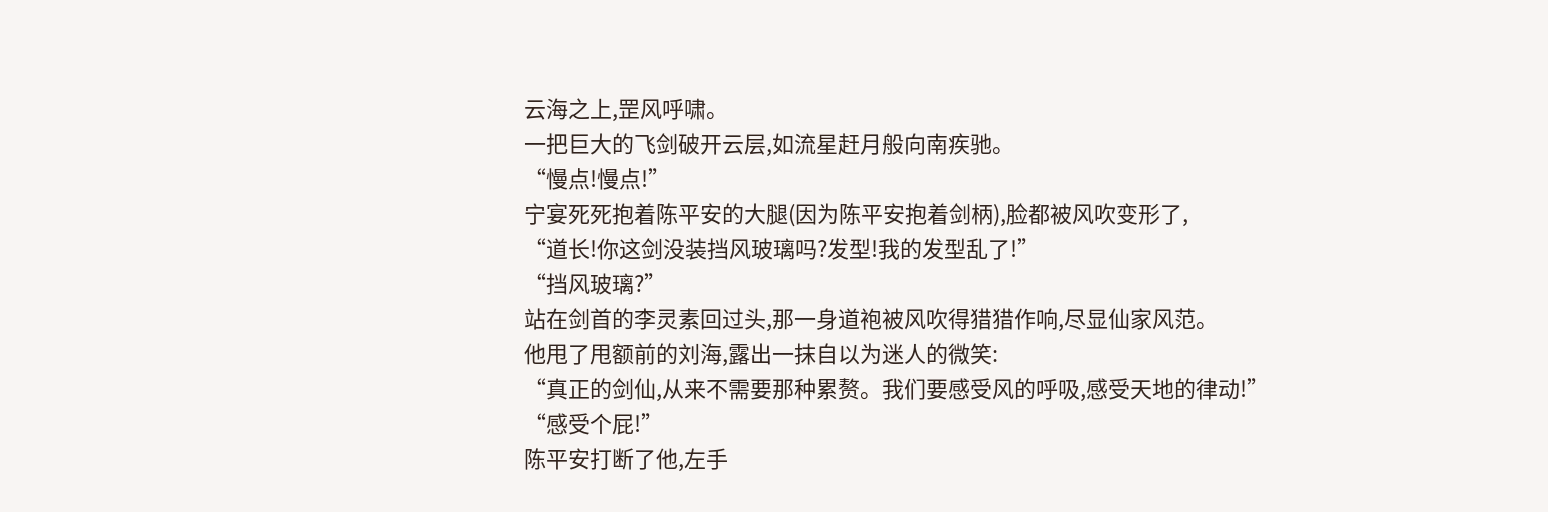云海之上,罡风呼啸。
一把巨大的飞剑破开云层,如流星赶月般向南疾驰。
“慢点!慢点!”
宁宴死死抱着陈平安的大腿(因为陈平安抱着剑柄),脸都被风吹变形了,
“道长!你这剑没装挡风玻璃吗?发型!我的发型乱了!”
“挡风玻璃?”
站在剑首的李灵素回过头,那一身道袍被风吹得猎猎作响,尽显仙家风范。
他甩了甩额前的刘海,露出一抹自以为迷人的微笑:
“真正的剑仙,从来不需要那种累赘。我们要感受风的呼吸,感受天地的律动!”
“感受个屁!”
陈平安打断了他,左手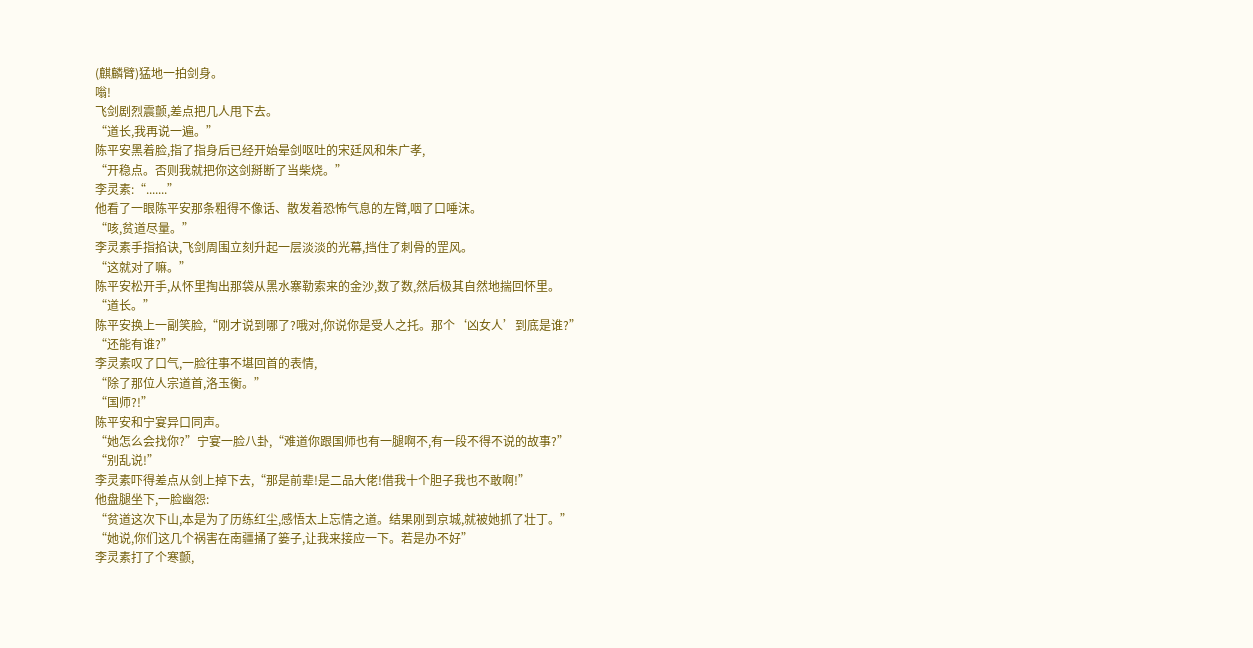(麒麟臂)猛地一拍剑身。
嗡!
飞剑剧烈震颤,差点把几人甩下去。
“道长,我再说一遍。”
陈平安黑着脸,指了指身后已经开始晕剑呕吐的宋廷风和朱广孝,
“开稳点。否则我就把你这剑掰断了当柴烧。”
李灵素:“.......”
他看了一眼陈平安那条粗得不像话、散发着恐怖气息的左臂,咽了口唾沫。
“咳,贫道尽量。”
李灵素手指掐诀,飞剑周围立刻升起一层淡淡的光幕,挡住了刺骨的罡风。
“这就对了嘛。”
陈平安松开手,从怀里掏出那袋从黑水寨勒索来的金沙,数了数,然后极其自然地揣回怀里。
“道长。”
陈平安换上一副笑脸,“刚才说到哪了?哦对,你说你是受人之托。那个‘凶女人’到底是谁?”
“还能有谁?”
李灵素叹了口气,一脸往事不堪回首的表情,
“除了那位人宗道首,洛玉衡。”
“国师?!”
陈平安和宁宴异口同声。
“她怎么会找你?”宁宴一脸八卦,“难道你跟国师也有一腿啊不,有一段不得不说的故事?”
“别乱说!”
李灵素吓得差点从剑上掉下去,“那是前辈!是二品大佬!借我十个胆子我也不敢啊!”
他盘腿坐下,一脸幽怨:
“贫道这次下山,本是为了历练红尘,感悟太上忘情之道。结果刚到京城,就被她抓了壮丁。”
“她说,你们这几个祸害在南疆捅了篓子,让我来接应一下。若是办不好”
李灵素打了个寒颤,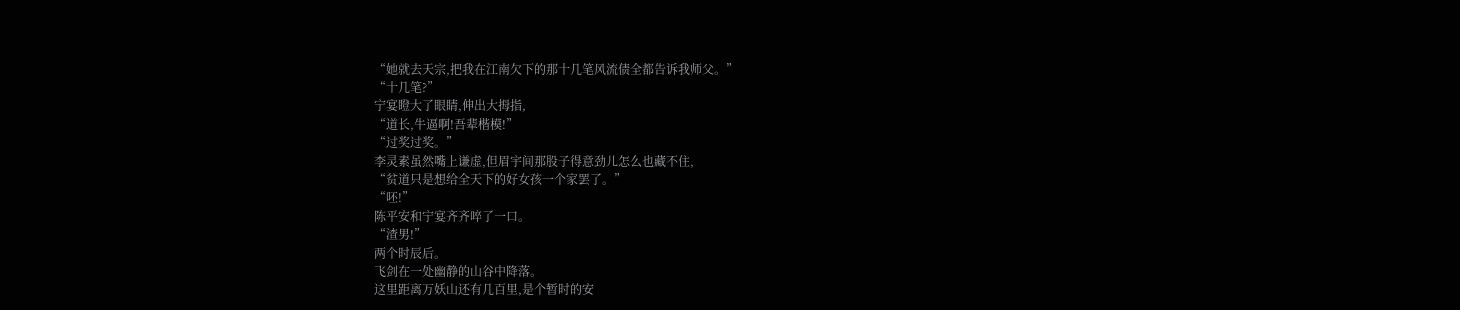“她就去天宗,把我在江南欠下的那十几笔风流债全都告诉我师父。”
“十几笔?”
宁宴瞪大了眼睛,伸出大拇指,
“道长,牛逼啊!吾辈楷模!”
“过奖过奖。”
李灵素虽然嘴上谦虚,但眉宇间那股子得意劲儿怎么也藏不住,
“贫道只是想给全天下的好女孩一个家罢了。”
“呸!”
陈平安和宁宴齐齐啐了一口。
“渣男!”
两个时辰后。
飞剑在一处幽静的山谷中降落。
这里距离万妖山还有几百里,是个暂时的安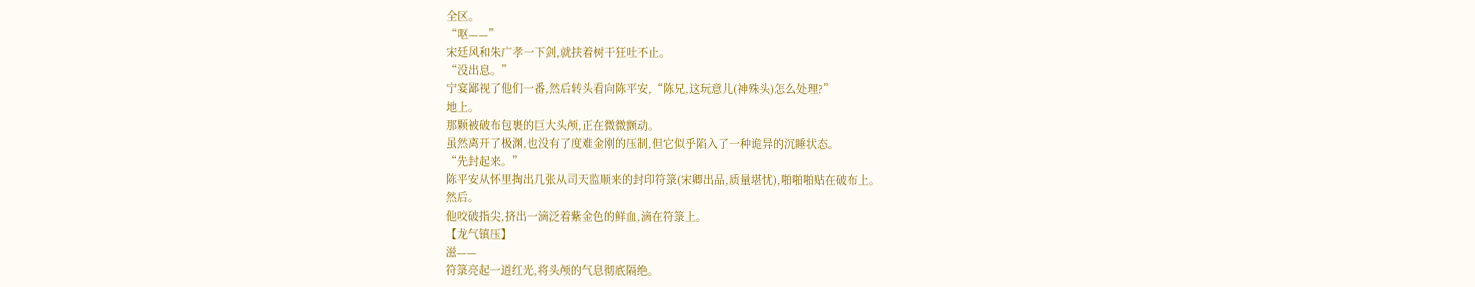全区。
“呕——”
宋廷风和朱广孝一下剑,就扶着树干狂吐不止。
“没出息。”
宁宴鄙视了他们一番,然后转头看向陈平安,“陈兄,这玩意儿(神殊头)怎么处理?”
地上。
那颗被破布包裹的巨大头颅,正在微微颤动。
虽然离开了极渊,也没有了度难金刚的压制,但它似乎陷入了一种诡异的沉睡状态。
“先封起来。”
陈平安从怀里掏出几张从司天监顺来的封印符箓(宋卿出品,质量堪忧),啪啪啪贴在破布上。
然后。
他咬破指尖,挤出一滴泛着紫金色的鲜血,滴在符箓上。
【龙气镇压】
滋——
符箓亮起一道红光,将头颅的气息彻底隔绝。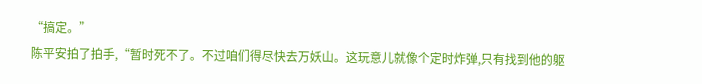“搞定。”
陈平安拍了拍手,“暂时死不了。不过咱们得尽快去万妖山。这玩意儿就像个定时炸弹,只有找到他的躯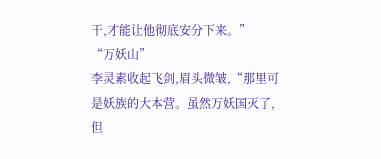干,才能让他彻底安分下来。”
“万妖山”
李灵素收起飞剑,眉头微皱,“那里可是妖族的大本营。虽然万妖国灭了,但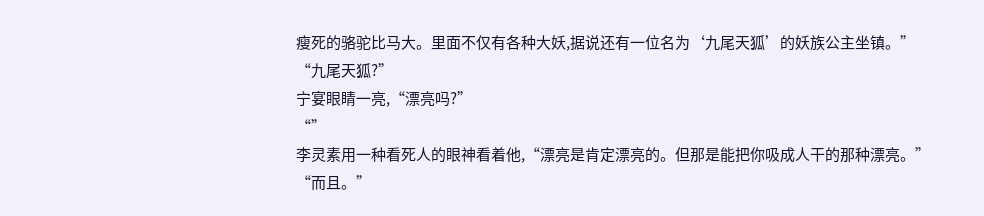瘦死的骆驼比马大。里面不仅有各种大妖,据说还有一位名为‘九尾天狐’的妖族公主坐镇。”
“九尾天狐?”
宁宴眼睛一亮,“漂亮吗?”
“”
李灵素用一种看死人的眼神看着他,“漂亮是肯定漂亮的。但那是能把你吸成人干的那种漂亮。”
“而且。”